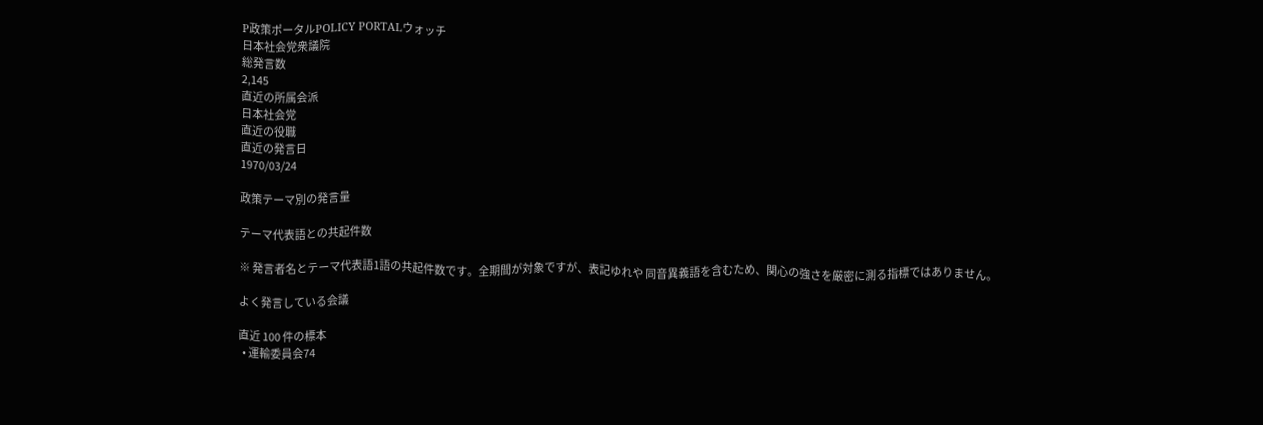P政策ポータルPOLICY PORTALウォッチ
日本社会党衆議院
総発言数
2,145
直近の所属会派
日本社会党
直近の役職
直近の発言日
1970/03/24

政策テーマ別の発言量

テーマ代表語との共起件数

※ 発言者名とテーマ代表語1語の共起件数です。全期間が対象ですが、表記ゆれや 同音異義語を含むため、関心の強さを厳密に測る指標ではありません。

よく発言している会議

直近 100 件の標本
  • 運輸委員会74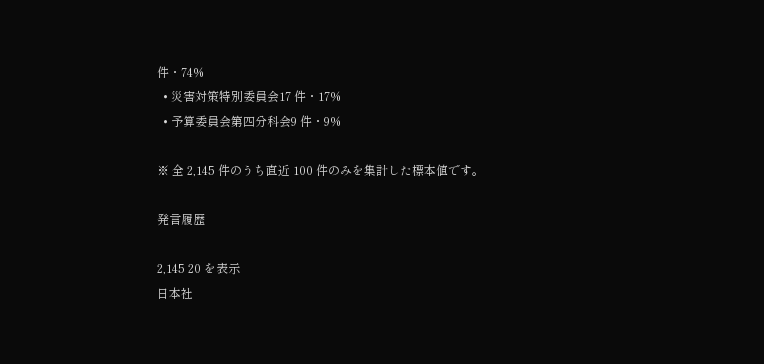件・74%
  • 災害対策特別委員会17 件・17%
  • 予算委員会第四分科会9 件・9%

※ 全 2,145 件のうち直近 100 件のみを集計した標本値です。

発言履歴

2,145 20 を表示
日本社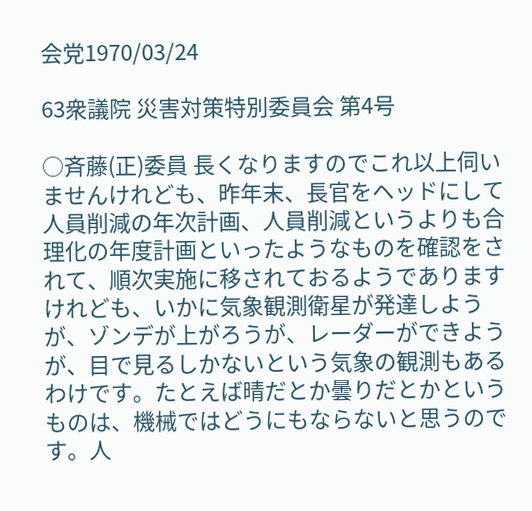会党1970/03/24

63衆議院 災害対策特別委員会 第4号

○斉藤(正)委員 長くなりますのでこれ以上伺いませんけれども、昨年末、長官をヘッドにして人員削減の年次計画、人員削減というよりも合理化の年度計画といったようなものを確認をされて、順次実施に移されておるようでありますけれども、いかに気象観測衛星が発達しようが、ゾンデが上がろうが、レーダーができようが、目で見るしかないという気象の観測もあるわけです。たとえば晴だとか曇りだとかというものは、機械ではどうにもならないと思うのです。人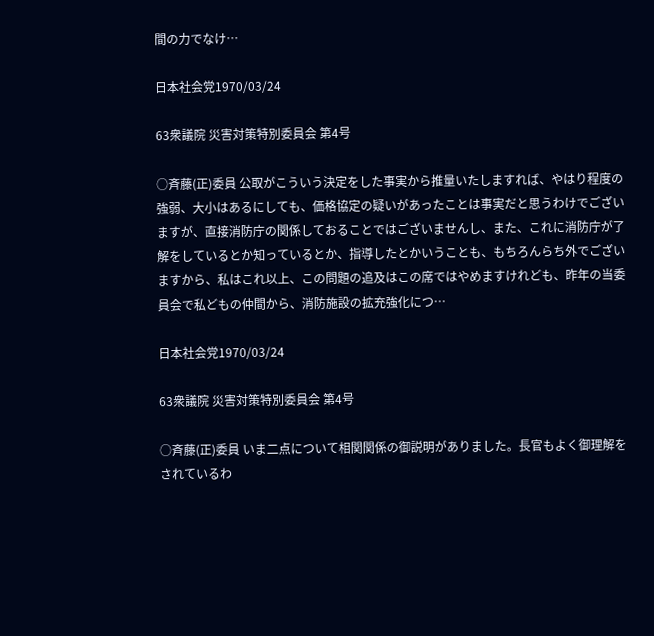間の力でなけ…

日本社会党1970/03/24

63衆議院 災害対策特別委員会 第4号

○斉藤(正)委員 公取がこういう決定をした事実から推量いたしますれば、やはり程度の強弱、大小はあるにしても、価格協定の疑いがあったことは事実だと思うわけでございますが、直接消防庁の関係しておることではございませんし、また、これに消防庁が了解をしているとか知っているとか、指導したとかいうことも、もちろんらち外でございますから、私はこれ以上、この問題の追及はこの席ではやめますけれども、昨年の当委員会で私どもの仲間から、消防施設の拡充強化につ…

日本社会党1970/03/24

63衆議院 災害対策特別委員会 第4号

○斉藤(正)委員 いま二点について相関関係の御説明がありました。長官もよく御理解をされているわ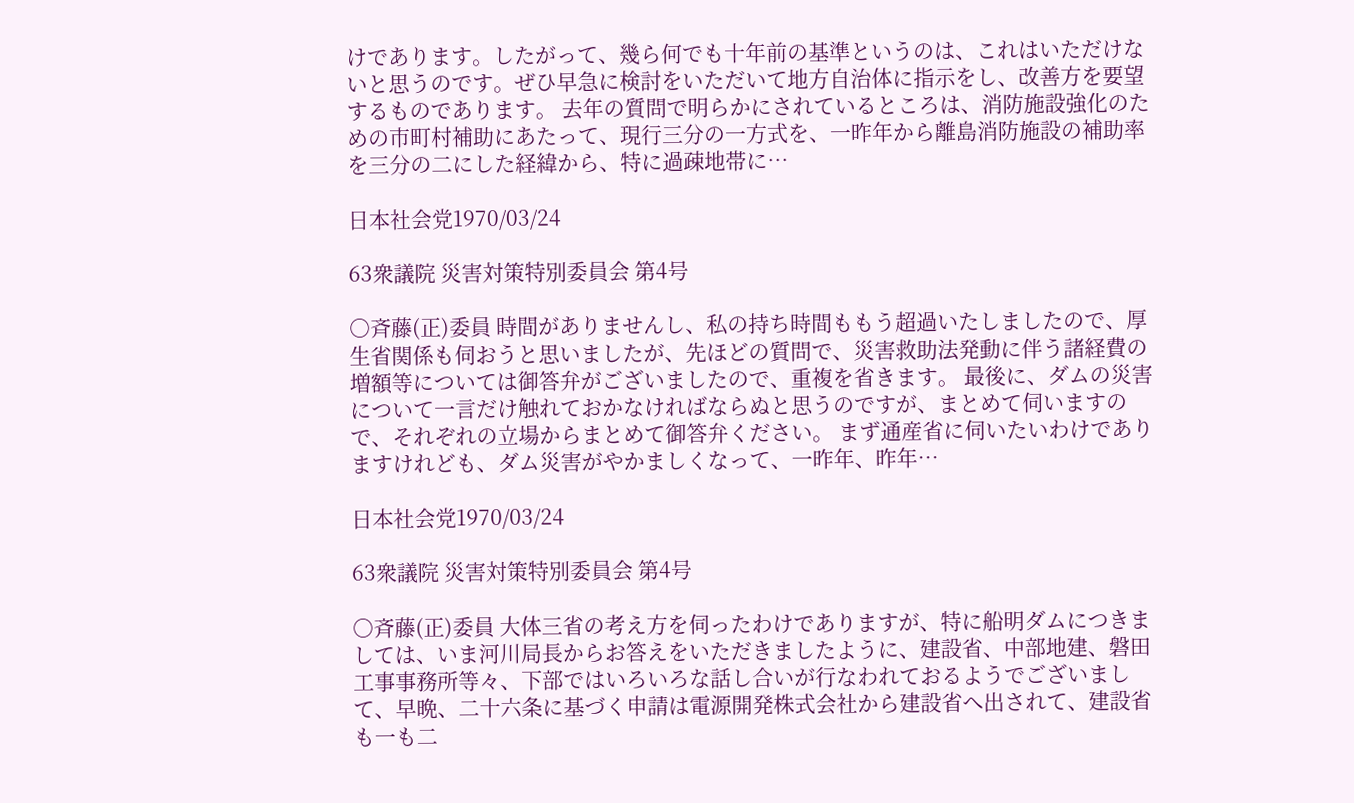けであります。したがって、幾ら何でも十年前の基準というのは、これはいただけないと思うのです。ぜひ早急に検討をいただいて地方自治体に指示をし、改善方を要望するものであります。 去年の質問で明らかにされているところは、消防施設強化のための市町村補助にあたって、現行三分の一方式を、一昨年から離島消防施設の補助率を三分の二にした経緯から、特に過疎地帯に…

日本社会党1970/03/24

63衆議院 災害対策特別委員会 第4号

○斉藤(正)委員 時間がありませんし、私の持ち時間ももう超過いたしましたので、厚生省関係も伺おうと思いましたが、先ほどの質問で、災害救助法発動に伴う諸経費の増額等については御答弁がございましたので、重複を省きます。 最後に、ダムの災害について一言だけ触れておかなければならぬと思うのですが、まとめて伺いますので、それぞれの立場からまとめて御答弁ください。 まず通産省に伺いたいわけでありますけれども、ダム災害がやかましくなって、一昨年、昨年…

日本社会党1970/03/24

63衆議院 災害対策特別委員会 第4号

○斉藤(正)委員 大体三省の考え方を伺ったわけでありますが、特に船明ダムにつきましては、いま河川局長からお答えをいただきましたように、建設省、中部地建、磐田工事事務所等々、下部ではいろいろな話し合いが行なわれておるようでございまして、早晩、二十六条に基づく申請は電源開発株式会社から建設省へ出されて、建設省も一も二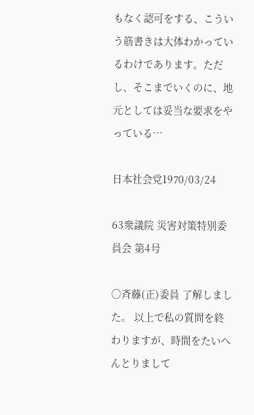もなく認可をする、こういう筋書きは大体わかっているわけであります。ただし、そこまでいくのに、地元としては妥当な要求をやっている…

日本社会党1970/03/24

63衆議院 災害対策特別委員会 第4号

○斉藤(正)委員 了解しました。 以上で私の質問を終わりますが、時間をたいへんとりまして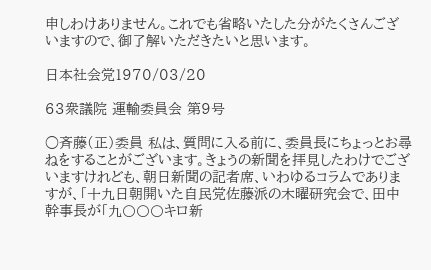申しわけありません。これでも省略いたした分がたくさんございますので、御了解いただきたいと思います。

日本社会党1970/03/20

63衆議院 運輸委員会 第9号

○斉藤(正)委員 私は、質問に入る前に、委員長にちょっとお尋ねをすることがございます。きょうの新聞を拝見したわけでございますけれども、朝日新聞の記者席、いわゆるコラムでありますが、「十九日朝開いた自民党佐藤派の木曜研究会で、田中幹事長が「九〇〇〇キロ新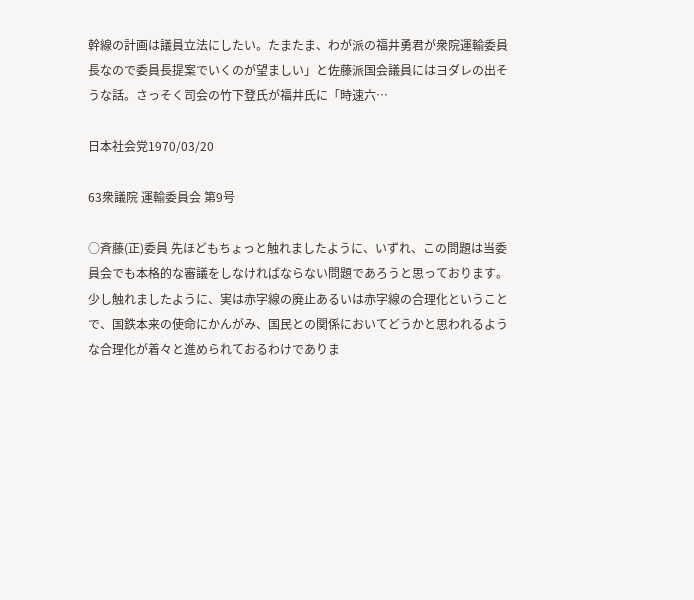幹線の計画は議員立法にしたい。たまたま、わが派の福井勇君が衆院運輸委員長なので委員長提案でいくのが望ましい」と佐藤派国会議員にはヨダレの出そうな話。さっそく司会の竹下登氏が福井氏に「時速六…

日本社会党1970/03/20

63衆議院 運輸委員会 第9号

○斉藤(正)委員 先ほどもちょっと触れましたように、いずれ、この問題は当委員会でも本格的な審議をしなければならない問題であろうと思っております。 少し触れましたように、実は赤字線の廃止あるいは赤字線の合理化ということで、国鉄本来の使命にかんがみ、国民との関係においてどうかと思われるような合理化が着々と進められておるわけでありま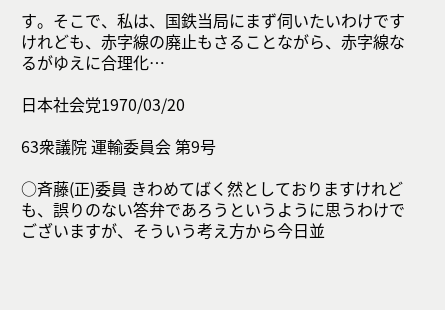す。そこで、私は、国鉄当局にまず伺いたいわけですけれども、赤字線の廃止もさることながら、赤字線なるがゆえに合理化…

日本社会党1970/03/20

63衆議院 運輸委員会 第9号

○斉藤(正)委員 きわめてばく然としておりますけれども、誤りのない答弁であろうというように思うわけでございますが、そういう考え方から今日並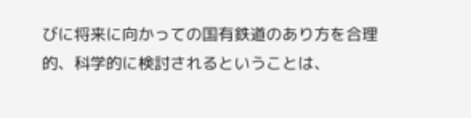びに将来に向かっての国有鉄道のあり方を合理的、科学的に検討されるということは、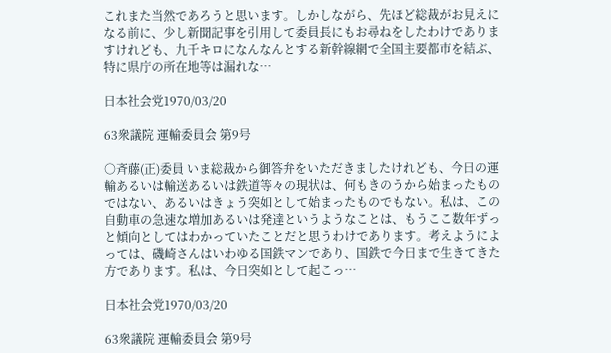これまた当然であろうと思います。しかしながら、先ほど総裁がお見えになる前に、少し新聞記事を引用して委員長にもお尋ねをしたわけでありますけれども、九千キロになんなんとする新幹線網で全国主要都市を結ぶ、特に県庁の所在地等は漏れな…

日本社会党1970/03/20

63衆議院 運輸委員会 第9号

○斉藤(正)委員 いま総裁から御答弁をいただきましたけれども、今日の運輸あるいは輸送あるいは鉄道等々の現状は、何もきのうから始まったものではない、あるいはきょう突如として始まったものでもない。私は、この自動車の急速な増加あるいは発達というようなことは、もうここ数年ずっと傾向としてはわかっていたことだと思うわけであります。考えようによっては、磯崎さんはいわゆる国鉄マンであり、国鉄で今日まで生きてきた方であります。私は、今日突如として起こっ…

日本社会党1970/03/20

63衆議院 運輸委員会 第9号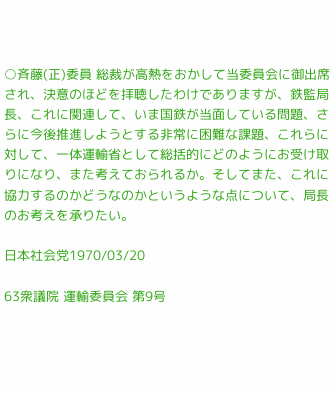○斉藤(正)委員 総裁が高熱をおかして当委員会に御出席され、決意のほどを拝聴したわけでありますが、鉄監局長、これに関連して、いま国鉄が当面している問題、さらに今後推進しようとする非常に困難な課題、これらに対して、一体運輸省として総括的にどのようにお受け取りになり、また考えておられるか。そしてまた、これに協力するのかどうなのかというような点について、局長のお考えを承りたい。

日本社会党1970/03/20

63衆議院 運輸委員会 第9号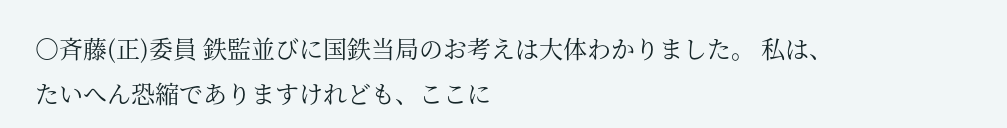○斉藤(正)委員 鉄監並びに国鉄当局のお考えは大体わかりました。 私は、たいへん恐縮でありますけれども、ここに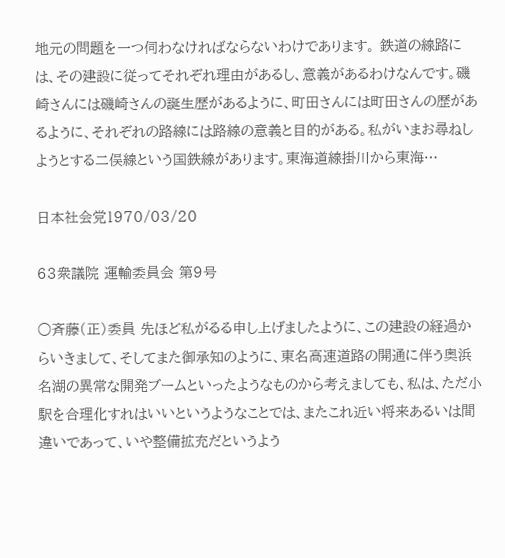地元の問題を一つ伺わなければならないわけであります。 鉄道の線路には、その建設に従ってそれぞれ理由があるし、意義があるわけなんです。磯崎さんには磯崎さんの誕生歴があるように、町田さんには町田さんの歴があるように、それぞれの路線には路線の意義と目的がある。私がいまお尋ねしようとする二俣線という国鉄線があります。東海道線掛川から東海…

日本社会党1970/03/20

63衆議院 運輸委員会 第9号

○斉藤(正)委員 先ほど私がるる申し上げましたように、この建設の経過からいきまして、そしてまた御承知のように、東名高速道路の開通に伴う奥浜名湖の異常な開発ブームといったようなものから考えましても、私は、ただ小駅を合理化すれはいいというようなことでは、またこれ近い将来あるいは間違いであって、いや整備拡充だというよう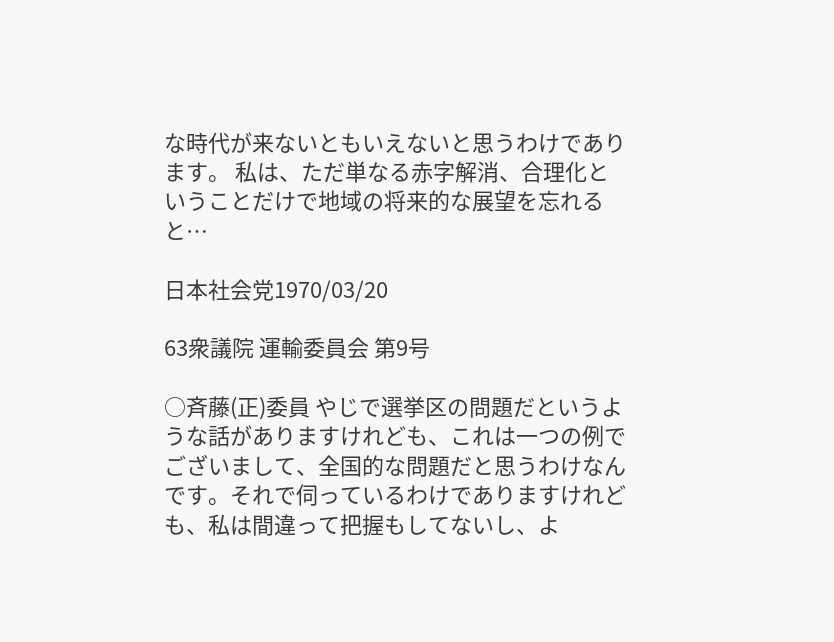な時代が来ないともいえないと思うわけであります。 私は、ただ単なる赤字解消、合理化ということだけで地域の将来的な展望を忘れると…

日本社会党1970/03/20

63衆議院 運輸委員会 第9号

○斉藤(正)委員 やじで選挙区の問題だというような話がありますけれども、これは一つの例でございまして、全国的な問題だと思うわけなんです。それで伺っているわけでありますけれども、私は間違って把握もしてないし、よ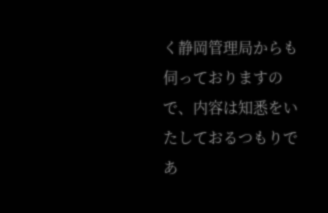く静岡管理局からも伺っておりますので、内容は知悉をいたしておるつもりであ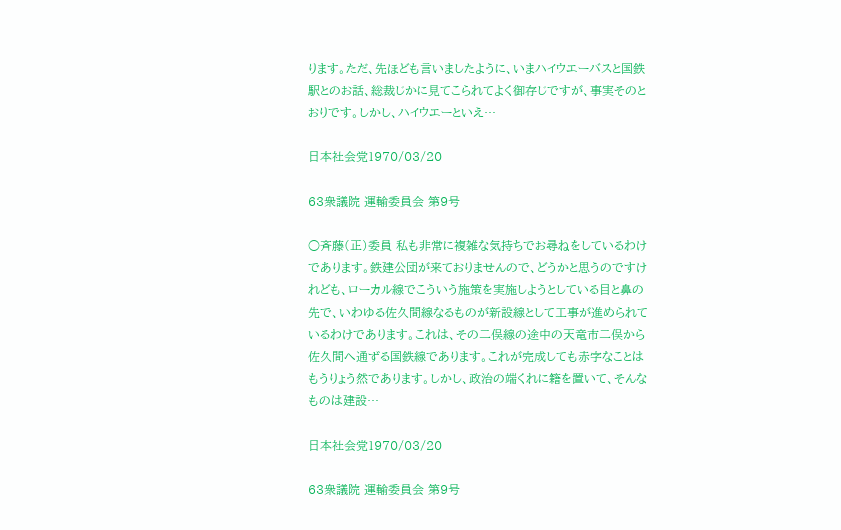ります。ただ、先ほども言いましたように、いまハイウエーバスと国鉄駅とのお話、総裁じかに見てこられてよく御存じですが、事実そのとおりです。しかし、ハイウエーといえ…

日本社会党1970/03/20

63衆議院 運輸委員会 第9号

○斉藤(正)委員 私も非常に複雑な気持ちでお尋ねをしているわけであります。鉄建公団が来ておりませんので、どうかと思うのですけれども、ローカル線でこういう施策を実施しようとしている目と鼻の先で、いわゆる佐久間線なるものが新設線として工事が進められているわけであります。これは、その二俣線の途中の天竜市二俣から佐久間へ通ずる国鉄線であります。これが完成しても赤字なことはもうりょう然であります。しかし、政治の端くれに籍を置いて、そんなものは建設…

日本社会党1970/03/20

63衆議院 運輸委員会 第9号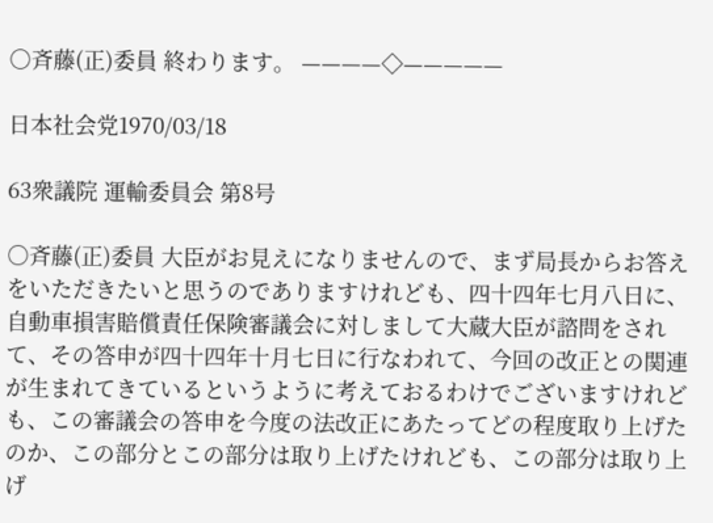○斉藤(正)委員 終わります。 ————◇—————

日本社会党1970/03/18

63衆議院 運輸委員会 第8号

○斉藤(正)委員 大臣がお見えになりませんので、まず局長からお答えをいただきたいと思うのでありますけれども、四十四年七月八日に、自動車損害賠償責任保険審議会に対しまして大蔵大臣が諮問をされて、その答申が四十四年十月七日に行なわれて、今回の改正との関連が生まれてきているというように考えておるわけでございますけれども、この審議会の答申を今度の法改正にあたってどの程度取り上げたのか、この部分とこの部分は取り上げたけれども、この部分は取り上げ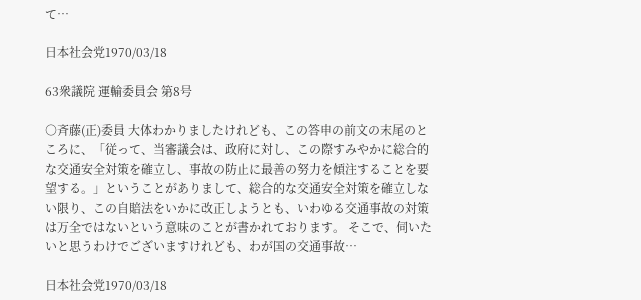て…

日本社会党1970/03/18

63衆議院 運輸委員会 第8号

○斉藤(正)委員 大体わかりましたけれども、この答申の前文の末尾のところに、「従って、当審議会は、政府に対し、この際すみやかに総合的な交通安全対策を確立し、事故の防止に最善の努力を傾注することを要望する。」ということがありまして、総合的な交通安全対策を確立しない限り、この自賠法をいかに改正しようとも、いわゆる交通事故の対策は万全ではないという意味のことが書かれております。 そこで、伺いたいと思うわけでございますけれども、わが国の交通事故…

日本社会党1970/03/18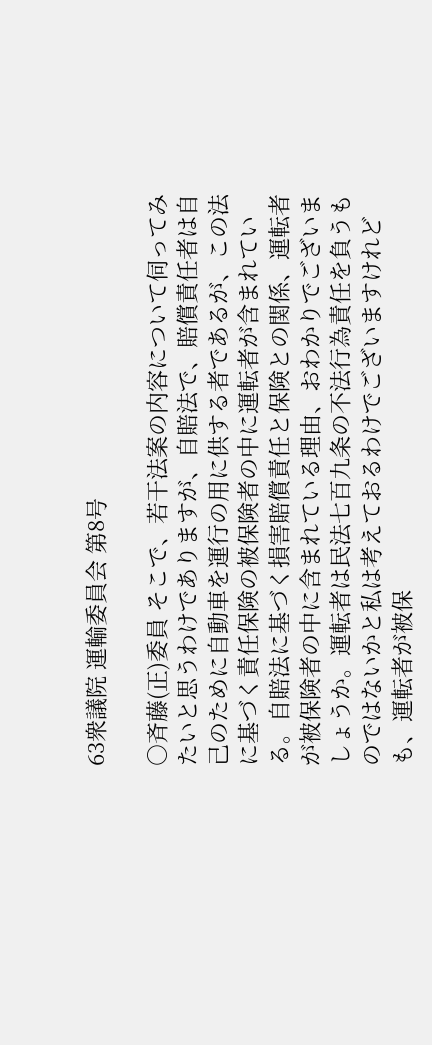63衆議院 運輸委員会 第8号

○斉藤(正)委員 そこで、若干法案の内容について伺ってみたいと思うわけでありますが、自賠法で、賠償責任者は自己のために自動車を運行の用に供する者であるが、この法に基づく責任保険の被保険者の中に運転者が含まれている。自賠法に基づく損害賠償責任と保険との関係、運転者が被保険者の中に含まれている理由、おわかりでございましょうか。運転者は民法七百九条の不法行為責任を負うものではないかと私は考えておるわけでございますけれども、運転者が被保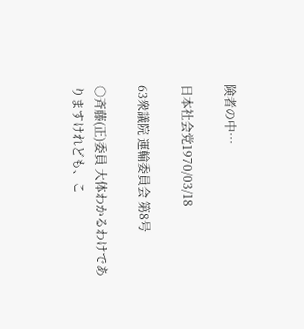険者の中…

日本社会党1970/03/18

63衆議院 運輸委員会 第8号

○斉藤(正)委員 大体わかるわけでありますけれども、こ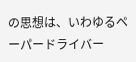の思想は、いわゆるペーパードライバー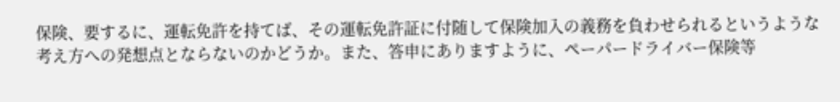保険、要するに、運転免許を持てば、その運転免許証に付随して保険加入の義務を負わせられるというような考え方への発想点とならないのかどうか。また、答申にありますように、ペーパードライバー保険等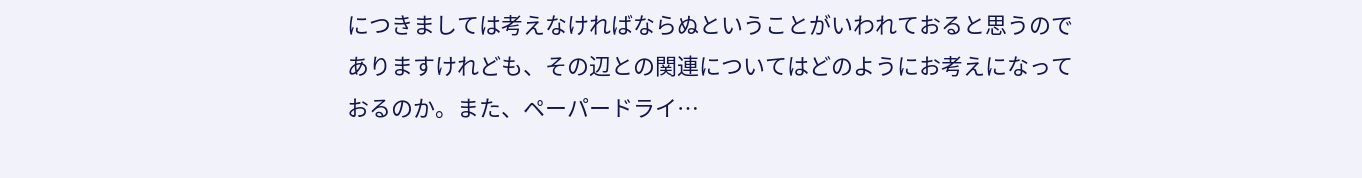につきましては考えなければならぬということがいわれておると思うのでありますけれども、その辺との関連についてはどのようにお考えになっておるのか。また、ペーパードライ…